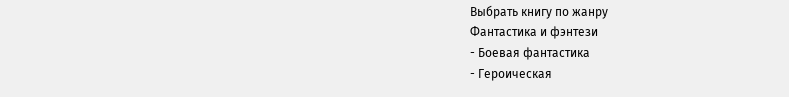Выбрать книгу по жанру
Фантастика и фэнтези
- Боевая фантастика
- Героическая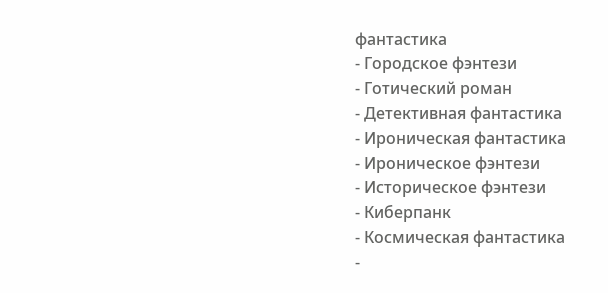фантастика
- Городское фэнтези
- Готический роман
- Детективная фантастика
- Ироническая фантастика
- Ироническое фэнтези
- Историческое фэнтези
- Киберпанк
- Космическая фантастика
-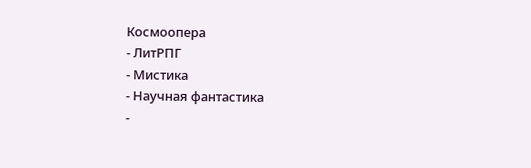Космоопера
- ЛитРПГ
- Мистика
- Научная фантастика
-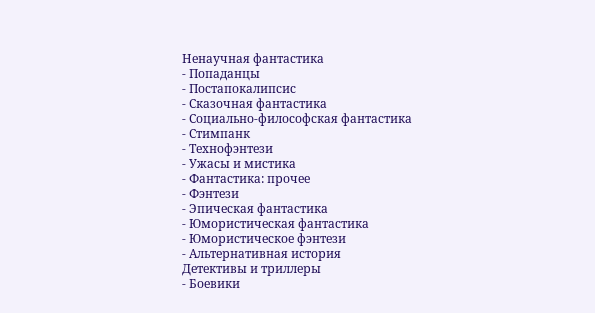Ненаучная фантастика
- Попаданцы
- Постапокалипсис
- Сказочная фантастика
- Социально-философская фантастика
- Стимпанк
- Технофэнтези
- Ужасы и мистика
- Фантастика: прочее
- Фэнтези
- Эпическая фантастика
- Юмористическая фантастика
- Юмористическое фэнтези
- Альтернативная история
Детективы и триллеры
- Боевики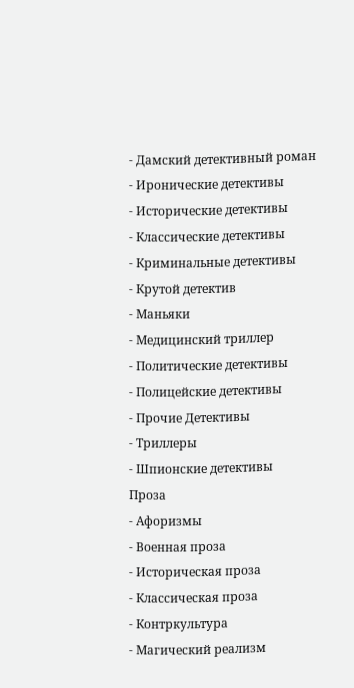- Дамский детективный роман
- Иронические детективы
- Исторические детективы
- Классические детективы
- Криминальные детективы
- Крутой детектив
- Маньяки
- Медицинский триллер
- Политические детективы
- Полицейские детективы
- Прочие Детективы
- Триллеры
- Шпионские детективы
Проза
- Афоризмы
- Военная проза
- Историческая проза
- Классическая проза
- Контркультура
- Магический реализм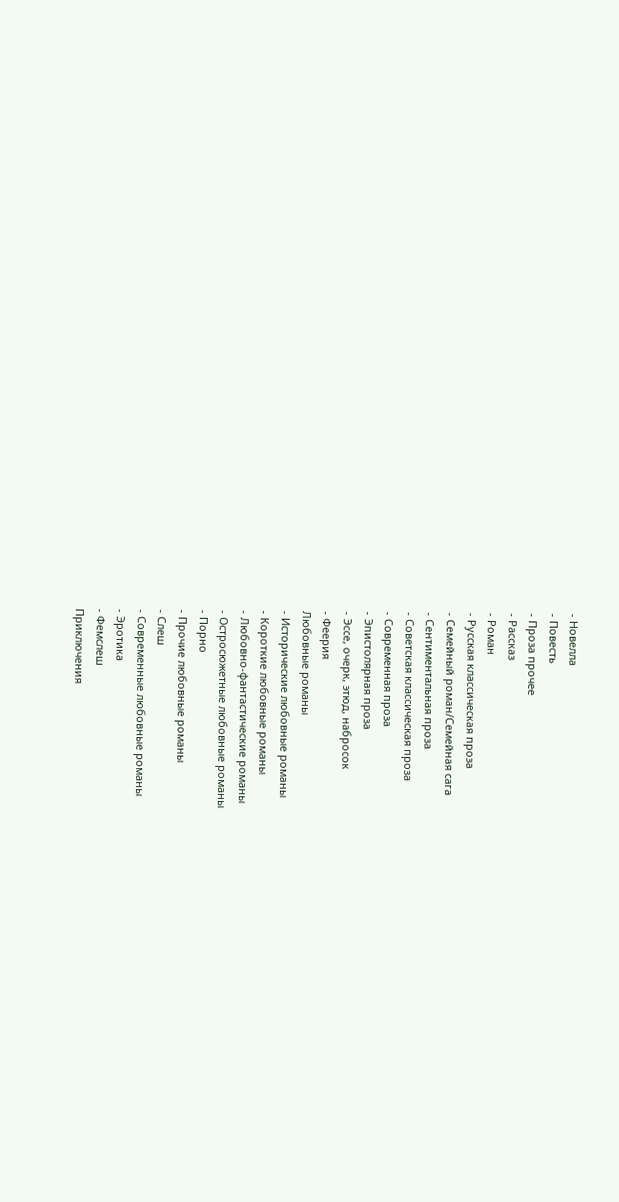- Новелла
- Повесть
- Проза прочее
- Рассказ
- Роман
- Русская классическая проза
- Семейный роман/Семейная сага
- Сентиментальная проза
- Советская классическая проза
- Современная проза
- Эпистолярная проза
- Эссе, очерк, этюд, набросок
- Феерия
Любовные романы
- Исторические любовные романы
- Короткие любовные романы
- Любовно-фантастические романы
- Остросюжетные любовные романы
- Порно
- Прочие любовные романы
- Слеш
- Современные любовные романы
- Эротика
- Фемслеш
Приключения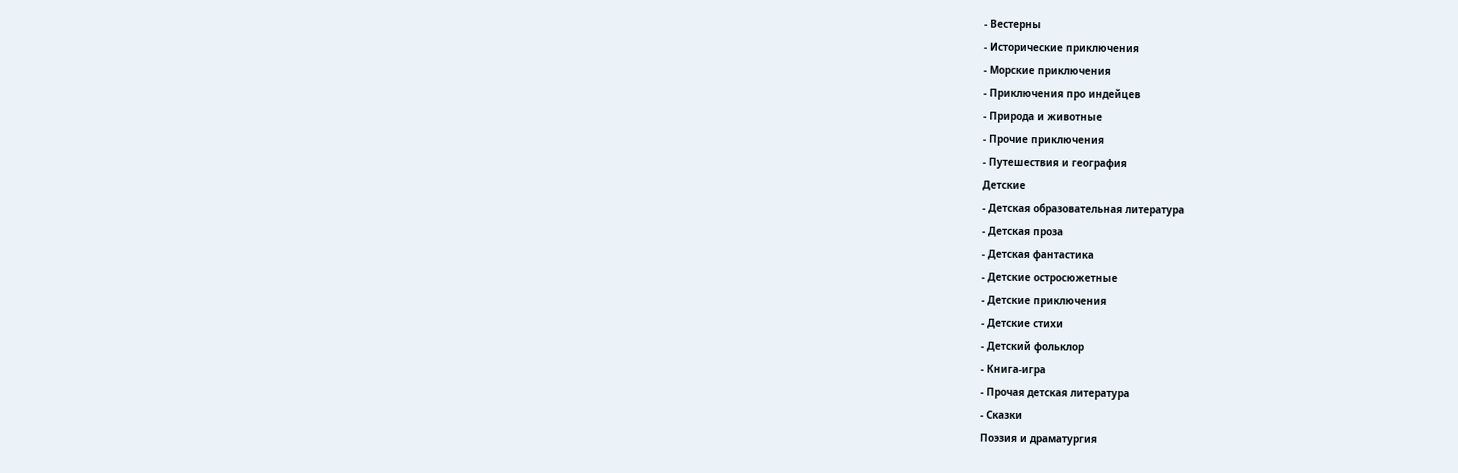- Вестерны
- Исторические приключения
- Морские приключения
- Приключения про индейцев
- Природа и животные
- Прочие приключения
- Путешествия и география
Детские
- Детская образовательная литература
- Детская проза
- Детская фантастика
- Детские остросюжетные
- Детские приключения
- Детские стихи
- Детский фольклор
- Книга-игра
- Прочая детская литература
- Сказки
Поэзия и драматургия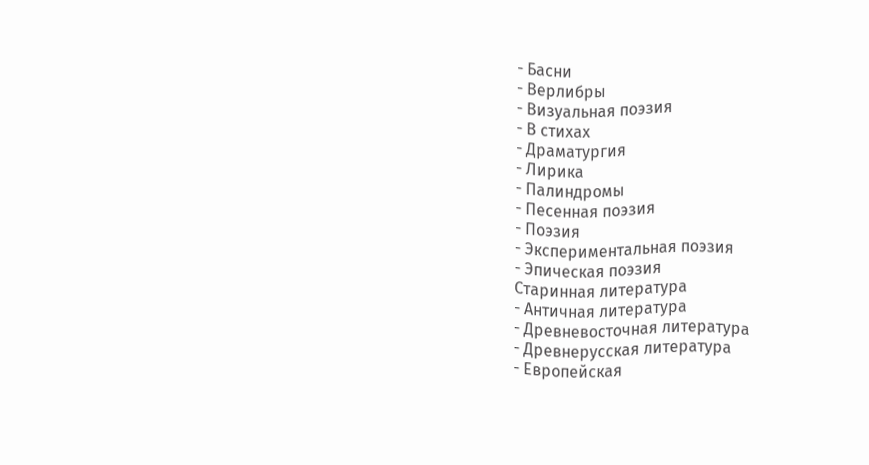- Басни
- Верлибры
- Визуальная поэзия
- В стихах
- Драматургия
- Лирика
- Палиндромы
- Песенная поэзия
- Поэзия
- Экспериментальная поэзия
- Эпическая поэзия
Старинная литература
- Античная литература
- Древневосточная литература
- Древнерусская литература
- Европейская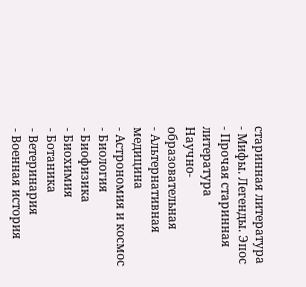старинная литература
- Мифы. Легенды. Эпос
- Прочая старинная литература
Научно-образовательная
- Альтернативная медицина
- Астрономия и космос
- Биология
- Биофизика
- Биохимия
- Ботаника
- Ветеринария
- Военная история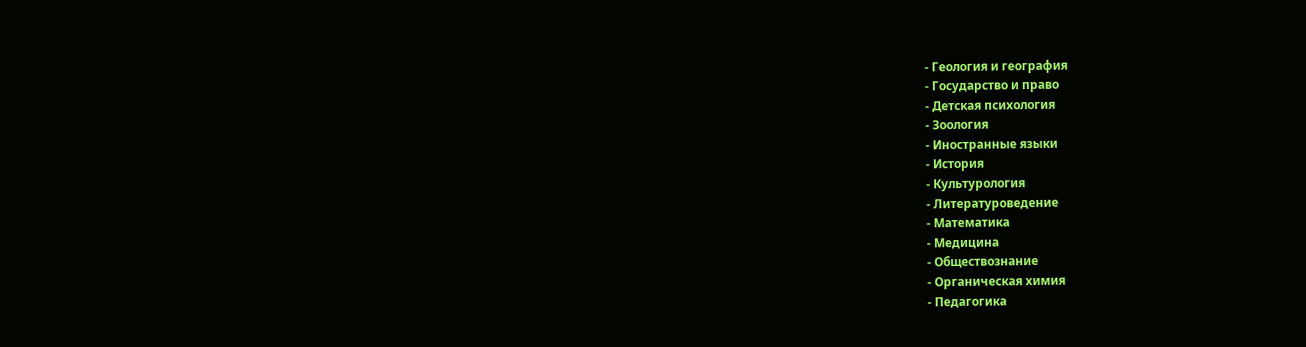- Геология и география
- Государство и право
- Детская психология
- Зоология
- Иностранные языки
- История
- Культурология
- Литературоведение
- Математика
- Медицина
- Обществознание
- Органическая химия
- Педагогика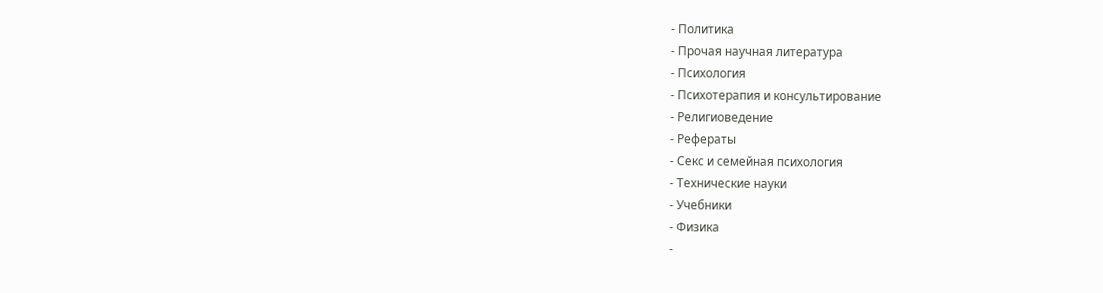- Политика
- Прочая научная литература
- Психология
- Психотерапия и консультирование
- Религиоведение
- Рефераты
- Секс и семейная психология
- Технические науки
- Учебники
- Физика
-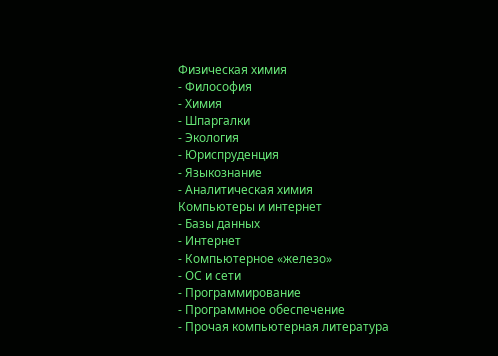Физическая химия
- Философия
- Химия
- Шпаргалки
- Экология
- Юриспруденция
- Языкознание
- Аналитическая химия
Компьютеры и интернет
- Базы данных
- Интернет
- Компьютерное «железо»
- ОС и сети
- Программирование
- Программное обеспечение
- Прочая компьютерная литература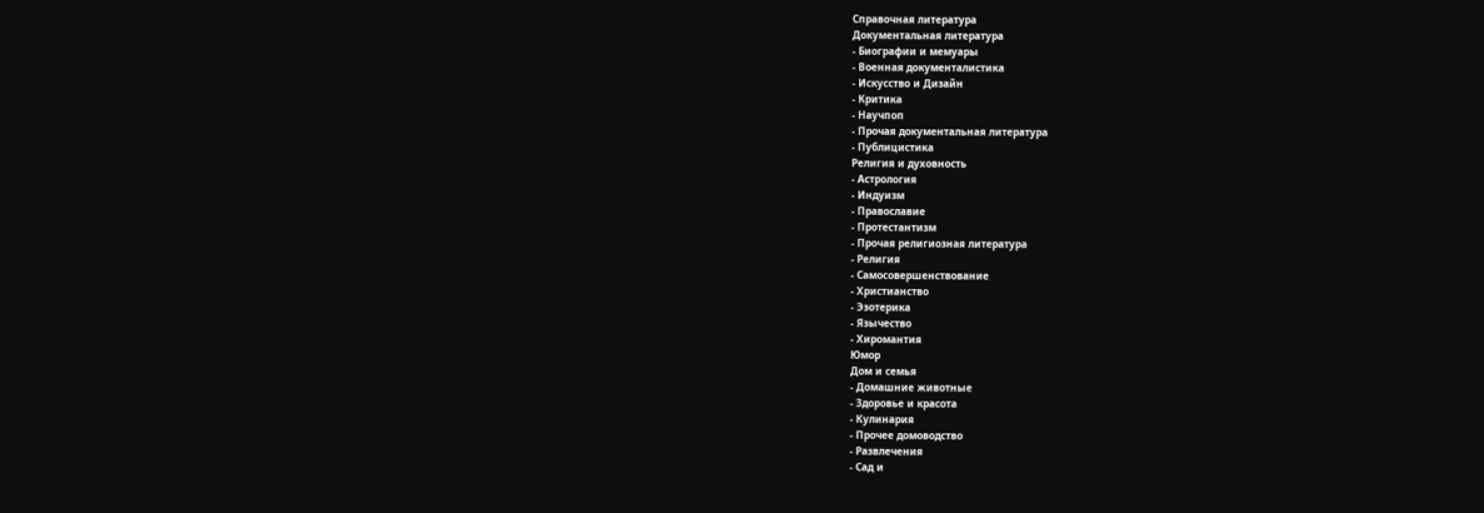Справочная литература
Документальная литература
- Биографии и мемуары
- Военная документалистика
- Искусство и Дизайн
- Критика
- Научпоп
- Прочая документальная литература
- Публицистика
Религия и духовность
- Астрология
- Индуизм
- Православие
- Протестантизм
- Прочая религиозная литература
- Религия
- Самосовершенствование
- Христианство
- Эзотерика
- Язычество
- Хиромантия
Юмор
Дом и семья
- Домашние животные
- Здоровье и красота
- Кулинария
- Прочее домоводство
- Развлечения
- Сад и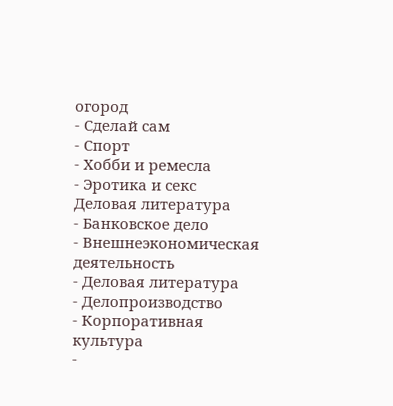огород
- Сделай сам
- Спорт
- Хобби и ремесла
- Эротика и секс
Деловая литература
- Банковское дело
- Внешнеэкономическая деятельность
- Деловая литература
- Делопроизводство
- Корпоративная культура
-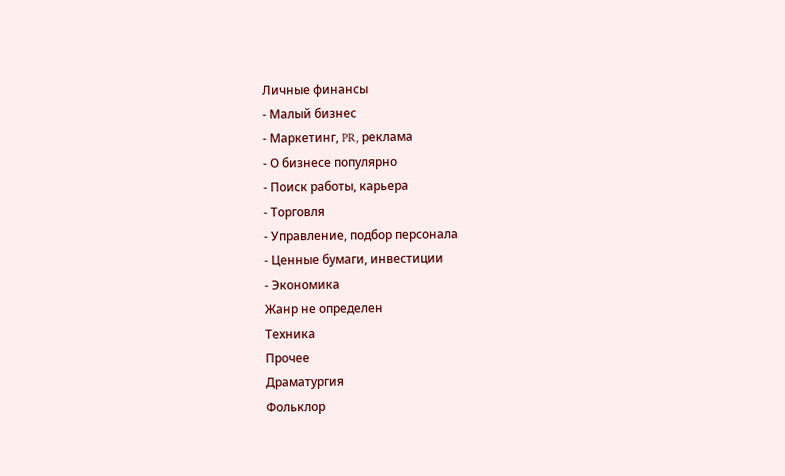Личные финансы
- Малый бизнес
- Маркетинг, PR, реклама
- О бизнесе популярно
- Поиск работы, карьера
- Торговля
- Управление, подбор персонала
- Ценные бумаги, инвестиции
- Экономика
Жанр не определен
Техника
Прочее
Драматургия
Фольклор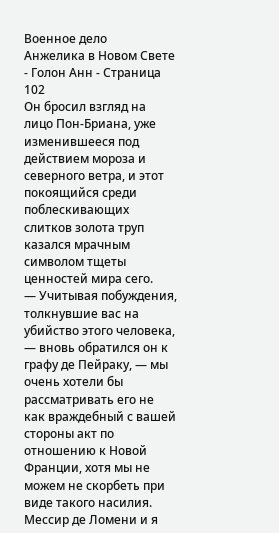Военное дело
Анжелика в Новом Свете - Голон Анн - Страница 102
Он бросил взгляд на лицо Пон-Бриана, уже изменившееся под действием мороза и северного ветра, и этот покоящийся среди поблескивающих слитков золота труп казался мрачным символом тщеты ценностей мира сего.
— Учитывая побуждения, толкнувшие вас на убийство этого человека, — вновь обратился он к графу де Пейраку, — мы очень хотели бы рассматривать его не как враждебный с вашей стороны акт по отношению к Новой Франции, хотя мы не можем не скорбеть при виде такого насилия. Мессир де Ломени и я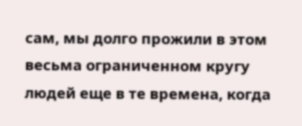сам, мы долго прожили в этом весьма ограниченном кругу людей еще в те времена, когда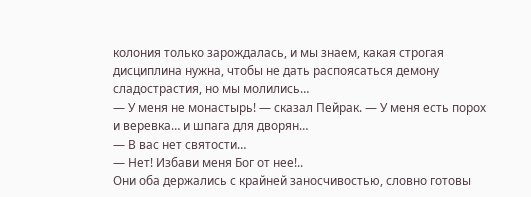колония только зарождалась, и мы знаем, какая строгая дисциплина нужна, чтобы не дать распоясаться демону сладострастия, но мы молились…
— У меня не монастырь! — сказал Пейрак. — У меня есть порох и веревка… и шпага для дворян…
— В вас нет святости…
— Нет! Избави меня Бог от нее!..
Они оба держались с крайней заносчивостью, словно готовы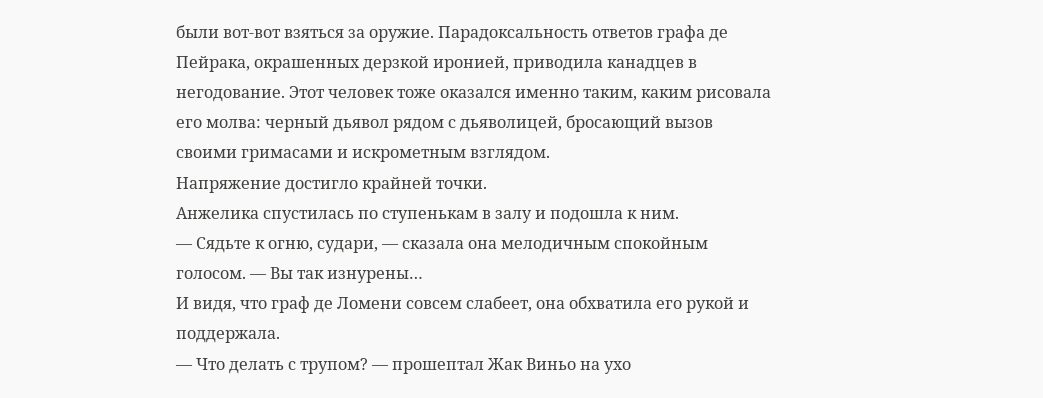были вот-вот взяться за оружие. Парадоксальность ответов графа де Пейрака, окрашенных дерзкой иронией, приводила канадцев в негодование. Этот человек тоже оказался именно таким, каким рисовала его молва: черный дьявол рядом с дьяволицей, бросающий вызов своими гримасами и искрометным взглядом.
Напряжение достигло крайней точки.
Анжелика спустилась по ступенькам в залу и подошла к ним.
— Сядьте к огню, судари, — сказала она мелодичным спокойным голосом. — Вы так изнурены…
И видя, что граф де Ломени совсем слабеет, она обхватила его рукой и поддержала.
— Что делать с трупом? — прошептал Жак Виньо на ухо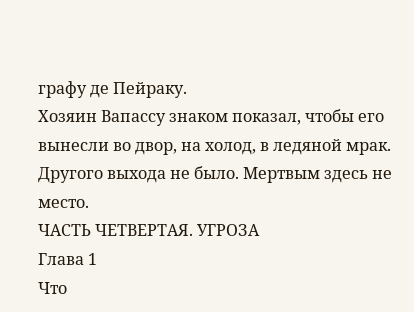графу де Пейраку.
Хозяин Вапассу знаком показал, чтобы его вынесли во двор, на холод, в ледяной мрак.
Другого выхода не было. Мертвым здесь не место.
ЧАСТЬ ЧЕТВЕРТАЯ. УГРОЗА
Глава 1
Что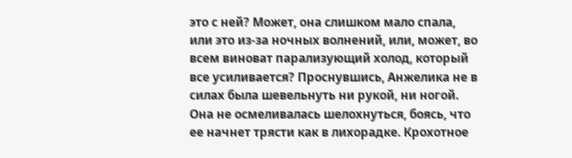это с ней? Может, она слишком мало спала, или это из-за ночных волнений, или, может, во всем виноват парализующий холод, который все усиливается? Проснувшись, Анжелика не в силах была шевельнуть ни рукой, ни ногой.
Она не осмеливалась шелохнуться, боясь, что ее начнет трясти как в лихорадке. Крохотное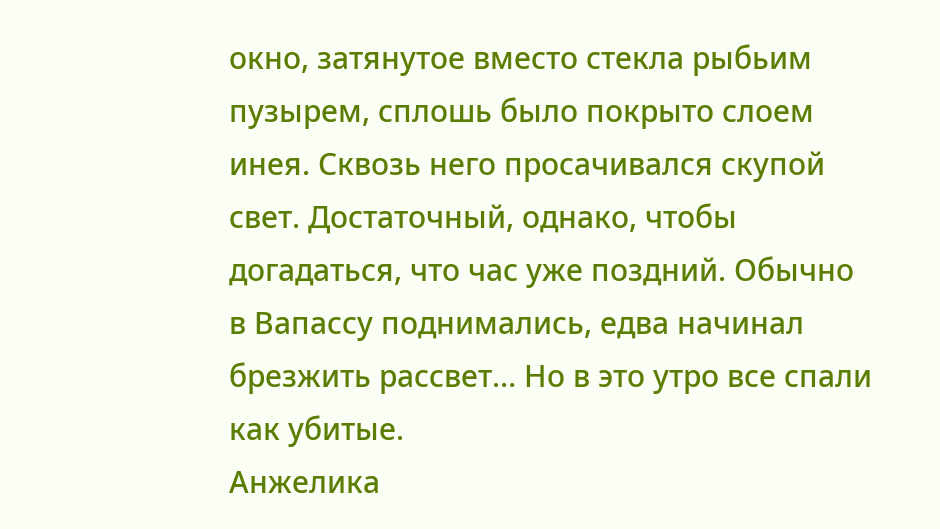окно, затянутое вместо стекла рыбьим пузырем, сплошь было покрыто слоем инея. Сквозь него просачивался скупой свет. Достаточный, однако, чтобы догадаться, что час уже поздний. Обычно в Вапассу поднимались, едва начинал брезжить рассвет… Но в это утро все спали как убитые.
Анжелика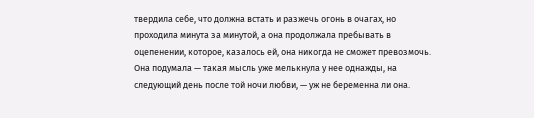твердила себе, что должна встать и разжечь огонь в очагах, но проходила минута за минутой, а она продолжала пребывать в оцепенении, которое, казалось ей, она никогда не сможет превозмочь.
Она подумала — такая мысль уже мелькнула у нее однажды, на следующий день после той ночи любви, — уж не беременна ли она.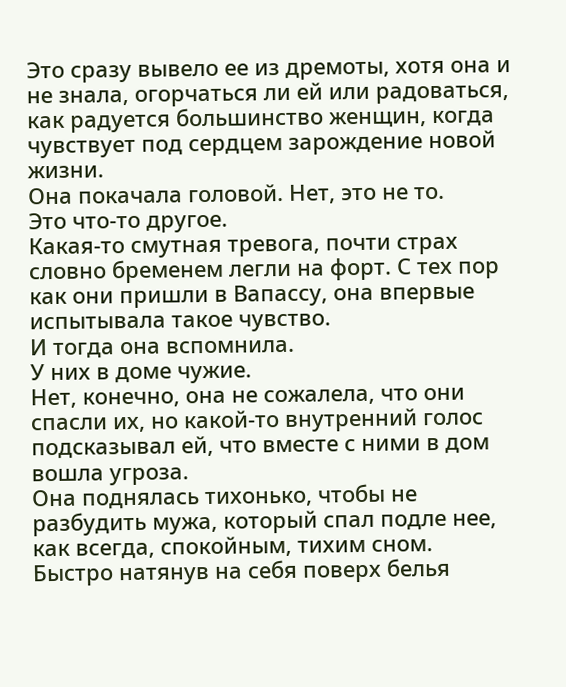Это сразу вывело ее из дремоты, хотя она и не знала, огорчаться ли ей или радоваться, как радуется большинство женщин, когда чувствует под сердцем зарождение новой жизни.
Она покачала головой. Нет, это не то.
Это что-то другое.
Какая-то смутная тревога, почти страх словно бременем легли на форт. С тех пор как они пришли в Вапассу, она впервые испытывала такое чувство.
И тогда она вспомнила.
У них в доме чужие.
Нет, конечно, она не сожалела, что они спасли их, но какой-то внутренний голос подсказывал ей, что вместе с ними в дом вошла угроза.
Она поднялась тихонько, чтобы не разбудить мужа, который спал подле нее, как всегда, спокойным, тихим сном.
Быстро натянув на себя поверх белья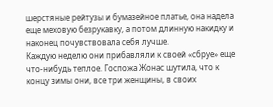шерстяные рейтузы и бумазейное платье, она надела еще меховую безрукавку, а потом длинную накидку и наконец почувствовала себя лучше.
Каждую неделю они прибавляли к своей «сбруе» еще что-нибудь теплое. Госпожа Жонас шутила, что к концу зимы они, все три женщины, в своих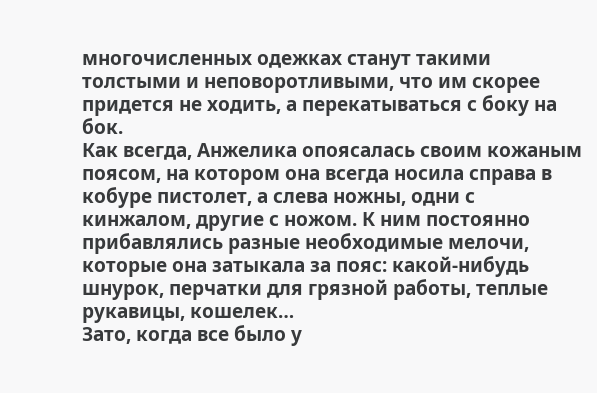многочисленных одежках станут такими толстыми и неповоротливыми, что им скорее придется не ходить, а перекатываться с боку на бок.
Как всегда, Анжелика опоясалась своим кожаным поясом, на котором она всегда носила справа в кобуре пистолет, а слева ножны, одни с кинжалом, другие с ножом. К ним постоянно прибавлялись разные необходимые мелочи, которые она затыкала за пояс: какой-нибудь шнурок, перчатки для грязной работы, теплые рукавицы, кошелек…
Зато, когда все было у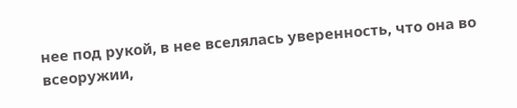нее под рукой, в нее вселялась уверенность, что она во всеоружии,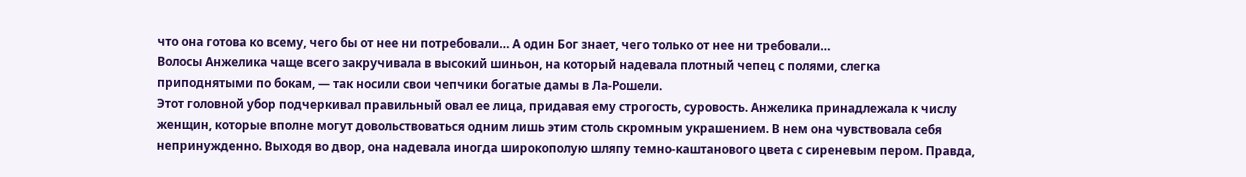что она готова ко всему, чего бы от нее ни потребовали… А один Бог знает, чего только от нее ни требовали…
Волосы Анжелика чаще всего закручивала в высокий шиньон, на который надевала плотный чепец с полями, слегка приподнятыми по бокам, — так носили свои чепчики богатые дамы в Ла-Рошели.
Этот головной убор подчеркивал правильный овал ее лица, придавая ему строгость, суровость. Анжелика принадлежала к числу женщин, которые вполне могут довольствоваться одним лишь этим столь скромным украшением. В нем она чувствовала себя непринужденно. Выходя во двор, она надевала иногда широкополую шляпу темно-каштанового цвета с сиреневым пером. Правда,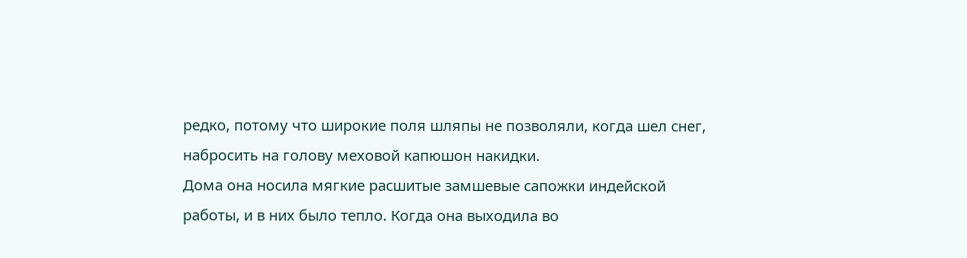редко, потому что широкие поля шляпы не позволяли, когда шел снег, набросить на голову меховой капюшон накидки.
Дома она носила мягкие расшитые замшевые сапожки индейской работы, и в них было тепло. Когда она выходила во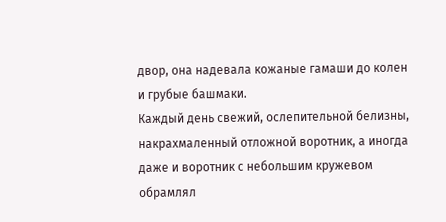двор, она надевала кожаные гамаши до колен и грубые башмаки.
Каждый день свежий, ослепительной белизны, накрахмаленный отложной воротник, а иногда даже и воротник с небольшим кружевом обрамлял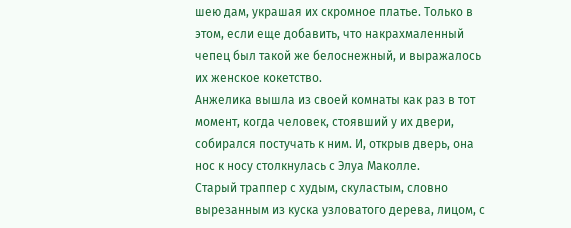шею дам, украшая их скромное платье. Только в этом, если еще добавить, что накрахмаленный чепец был такой же белоснежный, и выражалось их женское кокетство.
Анжелика вышла из своей комнаты как раз в тот момент, когда человек, стоявший у их двери, собирался постучать к ним. И, открыв дверь, она нос к носу столкнулась с Элуа Маколле.
Старый траппер с худым, скуластым, словно вырезанным из куска узловатого дерева, лицом, с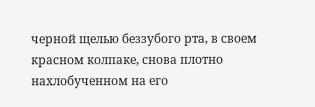черной щелью беззубого рта, в своем красном колпаке, снова плотно нахлобученном на его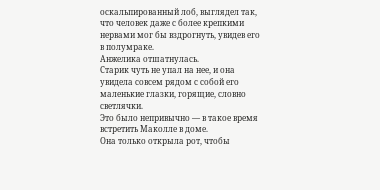оскальпированный лоб, выглядел так, что человек даже с более крепкими нервами мог бы вздрогнуть, увидев его в полумраке.
Анжелика отшатнулась.
Старик чуть не упал на нее, и она увидела совсем рядом с собой его маленькие глазки, горящие, словно светлячки.
Это было непривычно — в такое время встретить Маколле в доме.
Она только открыла рот, чтобы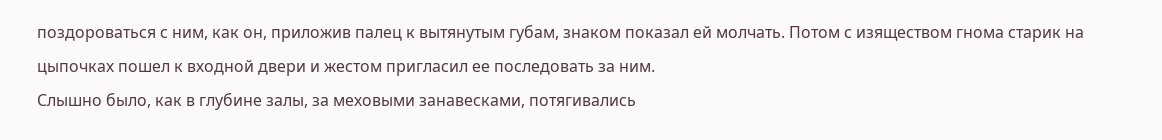поздороваться с ним, как он, приложив палец к вытянутым губам, знаком показал ей молчать. Потом с изяществом гнома старик на цыпочках пошел к входной двери и жестом пригласил ее последовать за ним.
Слышно было, как в глубине залы, за меховыми занавесками, потягивались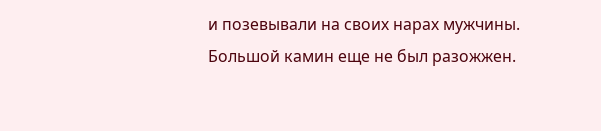и позевывали на своих нарах мужчины. Большой камин еще не был разожжен.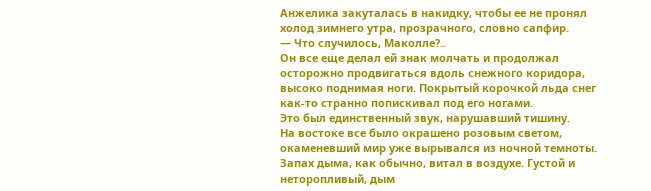Анжелика закуталась в накидку, чтобы ее не пронял холод зимнего утра, прозрачного, словно сапфир.
— Что случилось, Маколле?..
Он все еще делал ей знак молчать и продолжал осторожно продвигаться вдоль снежного коридора, высоко поднимая ноги. Покрытый корочкой льда снег как-то странно попискивал под его ногами.
Это был единственный звук, нарушавший тишину.
На востоке все было окрашено розовым светом, окаменевший мир уже вырывался из ночной темноты.
Запах дыма, как обычно, витал в воздухе. Густой и неторопливый, дым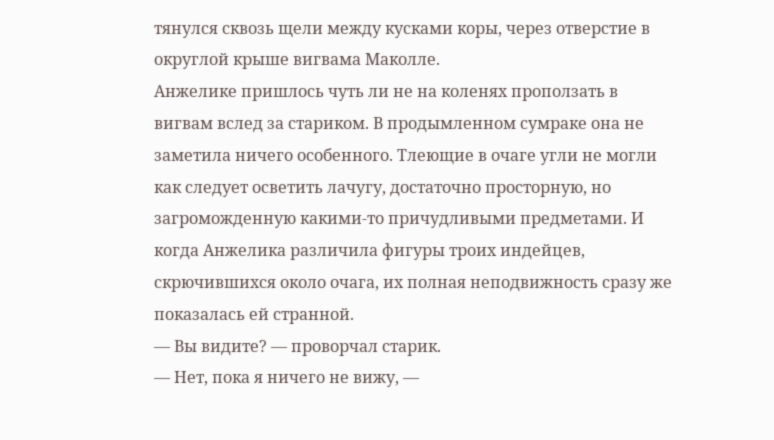тянулся сквозь щели между кусками коры, через отверстие в округлой крыше вигвама Маколле.
Анжелике пришлось чуть ли не на коленях проползать в вигвам вслед за стариком. В продымленном сумраке она не заметила ничего особенного. Тлеющие в очаге угли не могли как следует осветить лачугу, достаточно просторную, но загроможденную какими-то причудливыми предметами. И когда Анжелика различила фигуры троих индейцев, скрючившихся около очага, их полная неподвижность сразу же показалась ей странной.
— Вы видите? — проворчал старик.
— Нет, пока я ничего не вижу, —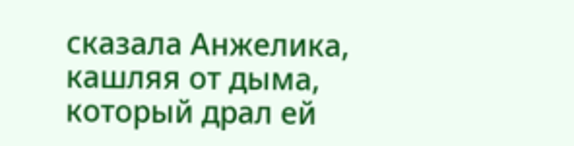сказала Анжелика, кашляя от дыма, который драл ей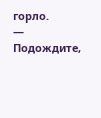горло.
— Подождите,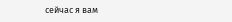сейчас я вам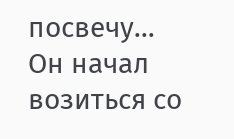посвечу…
Он начал возиться со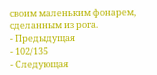своим маленьким фонарем, сделанным из рога.
- Предыдущая
- 102/135
- Следующая